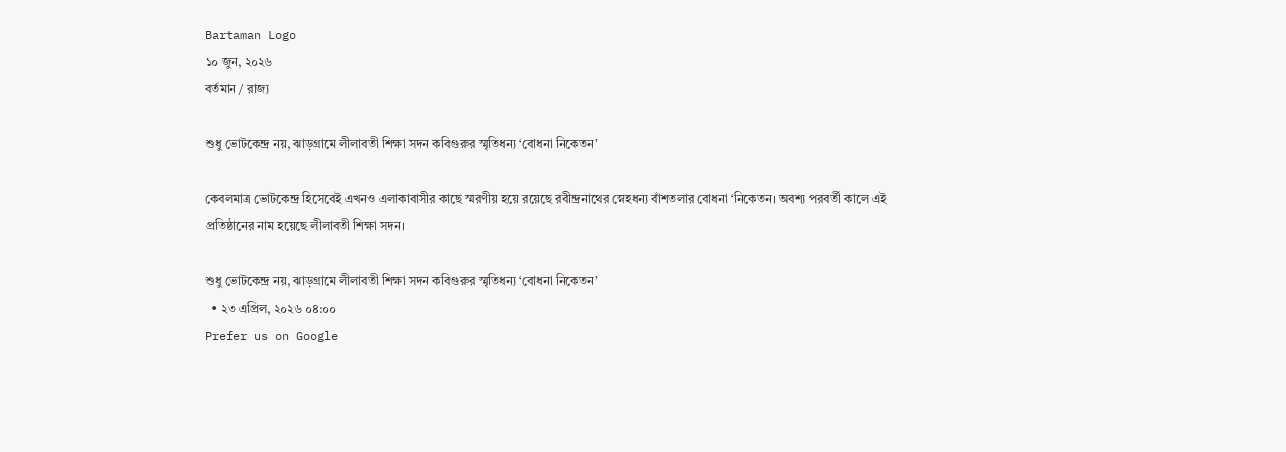Bartaman Logo
১০ জুন, ২০২৬
বর্তমান / রাজ্য

শুধু ভোটকেন্দ্র নয়, ঝাড়গ্রামে লীলাবতী শিক্ষা সদন কবিগুরুর স্মৃতিধন্য ‘বোধনা নিকেতন’

কেবলমাত্র ভোটকেন্দ্র হিসেবেই এখনও এলাকাবাসীর কাছে স্মরণীয় হয়ে রয়েছে রবীন্দ্রনাথের স্নেহধন্য বাঁশতলার বোধনা ‘নিকেতন। অবশ্য পরবর্তী কালে এই প্রতিষ্ঠানের নাম হয়েছে লীলাবতী শিক্ষা সদন।

শুধু ভোটকেন্দ্র নয়, ঝাড়গ্রামে লীলাবতী শিক্ষা সদন কবিগুরুর স্মৃতিধন্য ‘বোধনা নিকেতন’
  • ২৩ এপ্রিল, ২০২৬ ০৪:০০
Prefer us on Google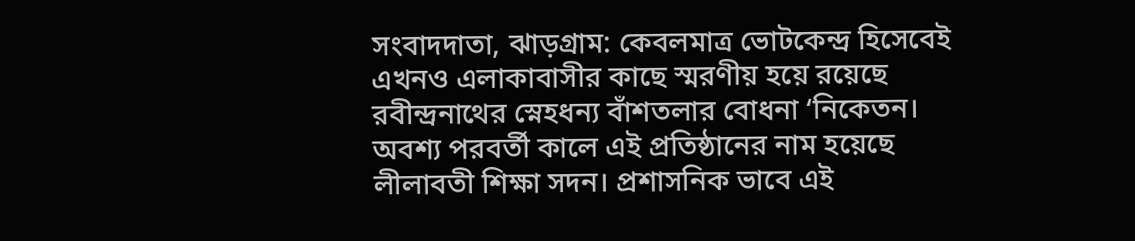সংবাদদাতা, ঝাড়গ্রাম: কেবলমাত্র ভোটকেন্দ্র হিসেবেই এখনও এলাকাবাসীর কাছে স্মরণীয় হয়ে রয়েছে রবীন্দ্রনাথের স্নেহধন্য বাঁশতলার বোধনা ‘নিকেতন। অবশ্য পরবর্তী কালে এই প্রতিষ্ঠানের নাম হয়েছে লীলাবতী শিক্ষা সদন। প্রশাসনিক ভাবে এই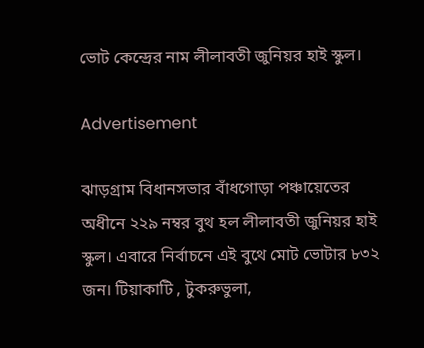ভোট কেন্দ্রের নাম লীলাবতী জুনিয়র হাই স্কুল।

Advertisement

ঝাড়গ্রাম বিধানসভার বাঁধগোড়া পঞ্চায়েতের অধীনে ২২৯ নম্বর বুথ হল লীলাবতী জুনিয়র হাই স্কুল। এবারে নির্বাচনে এই বুথে মোট ভোটার ৮৩২ জন। টিয়াকাটি , টুকরুভুলা,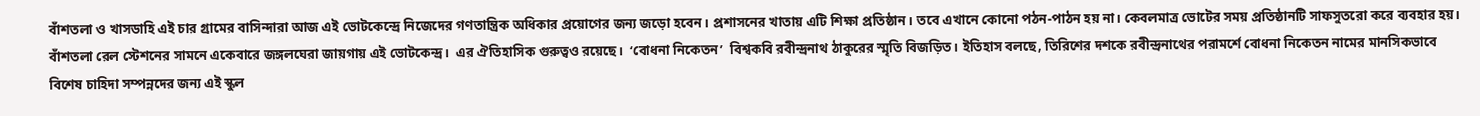বাঁশতলা ও খাসডাহি এই চার গ্রামের বাসিন্দারা আজ এই ভোটকেন্দ্রে নিজেদের গণতান্ত্রিক অধিকার প্রয়োগের জন্য জড়ো হবেন। প্রশাসনের খাতায় এটি শিক্ষা প্রতিষ্ঠান। তবে এখানে কোনো পঠন-পাঠন হয় না। কেবলমাত্র ভোটের সময় প্রতিষ্ঠানটি সাফসুতরো করে ব্যবহার হয়। বাঁশতলা রেল স্টেশনের সামনে একেবারে জঙ্গলঘেরা জায়গায় এই ভোটকেন্দ্র।  এর ঐতিহাসিক গুরুত্বও রয়েছে।  ‘বোধনা নিকেতন’  বিশ্বকবি রবীন্দ্রনাথ ঠাকুরের স্মৃতি বিজড়িত। ইতিহাস বলছে, তিরিশের দশকে রবীন্দ্রনাথের পরামর্শে বোধনা নিকেতন নামের মানসিকভাবে বিশেষ চাহিদা সম্পন্নদের জন্য এই স্কুল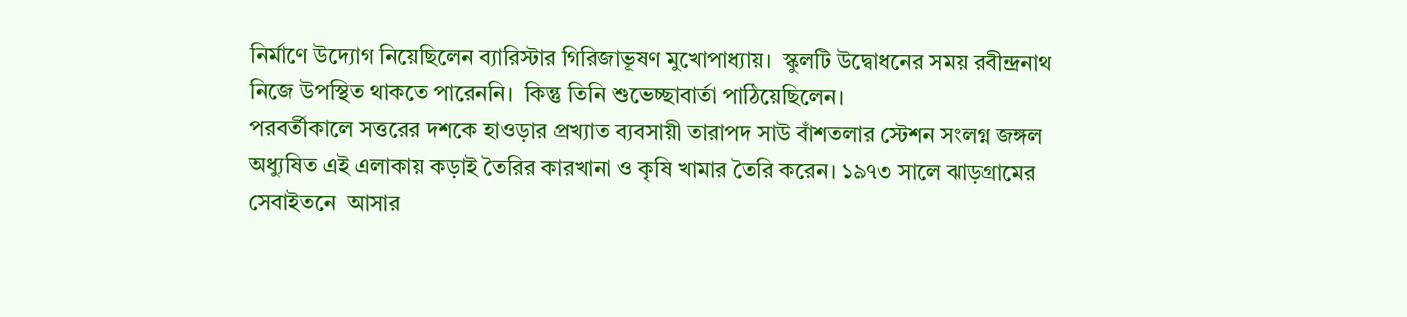নির্মাণে উদ্যোগ নিয়েছিলেন ব্যারিস্টার গিরিজাভূষণ মুখোপাধ্যায়।  স্কুলটি উদ্বোধনের সময় রবীন্দ্রনাথ নিজে উপস্থিত থাকতে পারেননি। ‌ কিন্তু তিনি শুভেচ্ছাবার্তা পাঠিয়েছিলেন।
পরবর্তীকালে সত্তরের দশকে হাওড়ার প্রখ্যাত ব্যবসায়ী তারাপদ সাউ বাঁশতলার স্টেশন সংলগ্ন জঙ্গল অধ্যুষিত এই এলাকায় কড়াই তৈরির কারখানা ও কৃষি খামার তৈরি করেন। ১৯৭৩ সালে ঝাড়গ্রামের সেবাইতনে  আসার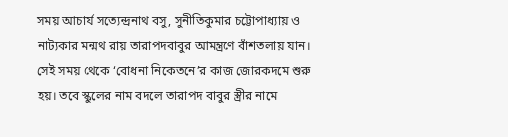সময় আচার্য সত্যেন্দ্রনাথ বসু, সুনীতিকুমার চট্টোপাধ্যায় ও নাট্যকার মন্মথ রায় তারাপদবাবুর আমন্ত্রণে বাঁশতলায় যান। সেই সময় থেকে ‘বোধনা নিকেতনে’র কাজ জোরকদমে শুরু হয়। তবে স্কুলের নাম বদলে তারাপদ বাবুর স্ত্রীর নামে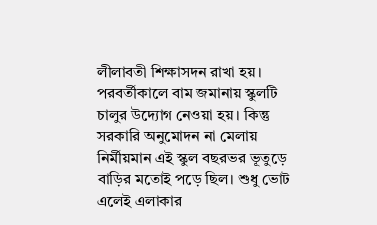লীলাবতী শিক্ষাসদন রাখা হয়। পরবর্তীকালে বাম জমানায় স্কুলটি চালুর উদ্যোগ নেওয়া হয়। কিন্তু সরকারি অনুমোদন না মেলায় নির্মীয়মান এই স্কুল বছরভর ভূতুড়ে বাড়ির মতোই পড়ে ছিল। শুধু ভোট এলেই এলাকার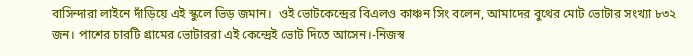বাসিন্দারা লাইনে দাঁড়িয়ে এই স্কুলে ভিড় জমান।  ওই ভোটকেন্দ্রের বিএলও কাঞ্চন সিং বলেন, আমাদের বুথের মোট ভোটার সংখ্যা ৮৩২ জন। পাশের চারটি গ্রামের ভোটাররা এই কেন্দ্রেই ভোট দিতে আসেন।-নিজস্ব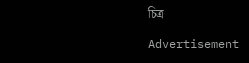চিত্র

Advertisement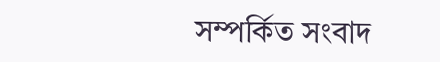সম্পর্কিত সংবাদ